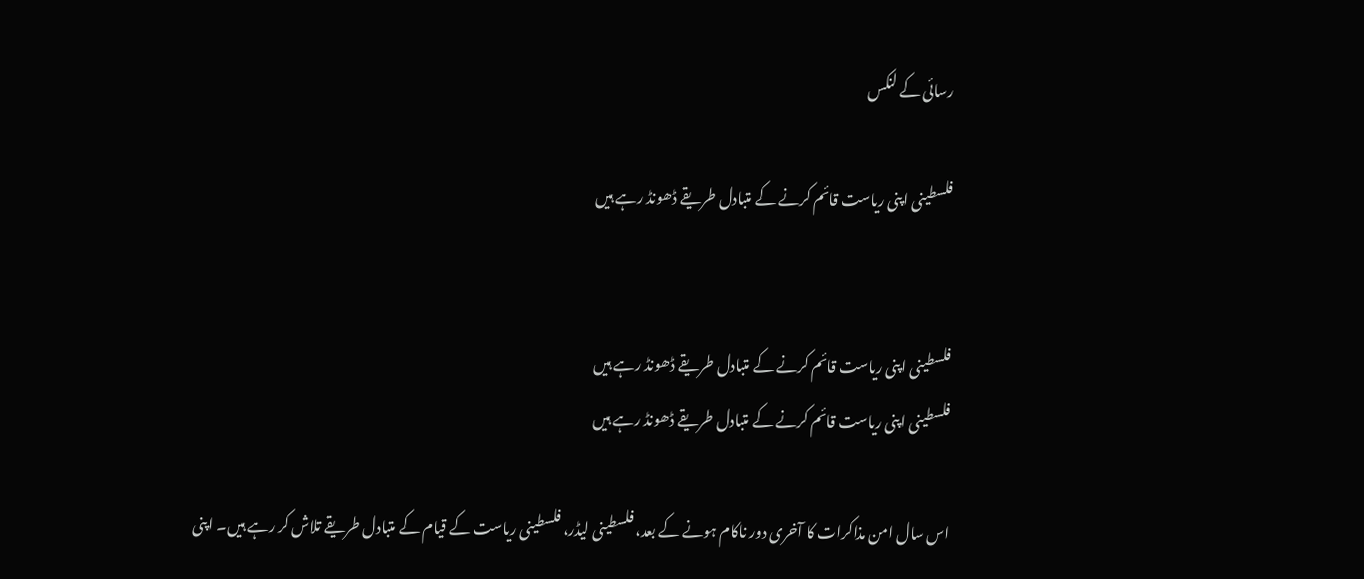رسائی کے لنکس

فلسطینی اپنی ریاست قائم کرنے کے متبادل طریقے ڈھونڈ رہے ہیں


فلسطینی اپنی ریاست قائم کرنے کے متبادل طریقے ڈھونڈ رہے ہیں
فلسطینی اپنی ریاست قائم کرنے کے متبادل طریقے ڈھونڈ رہے ہیں

اس سال امن مذاکرات کا آخری دور ناکام ہونے کے بعد، فلسطینی لیڈر، فلسطینی ریاست کے قیام کے متبادل طریقے تلاش کر رہے ہیں۔ اپنی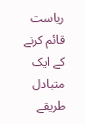ریاست قائم کرنے کے ایک متبادل طریقے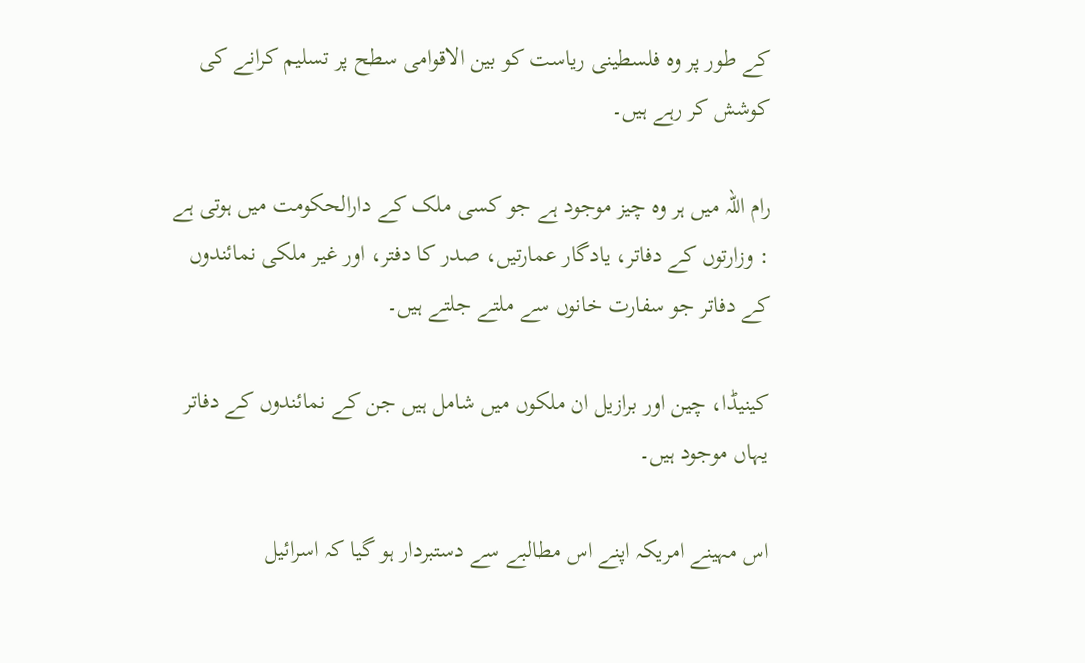کے طور پر وہ فلسطینی ریاست کو بین الاقوامی سطح پر تسلیم کرانے کی کوشش کر رہے ہیں۔

رام اللہ میں ہر وہ چیز موجود ہے جو کسی ملک کے دارالحکومت میں ہوتی ہے : وزارتوں کے دفاتر، یادگار عمارتیں، صدر کا دفتر، اور غیر ملکی نمائندوں کے دفاتر جو سفارت خانوں سے ملتے جلتے ہیں۔

کینیڈا، چین اور برازیل ان ملکوں میں شامل ہیں جن کے نمائندوں کے دفاتر یہاں موجود ہیں۔

اس مہینے امریکہ اپنے اس مطالبے سے دستبردار ہو گیا کہ اسرائیل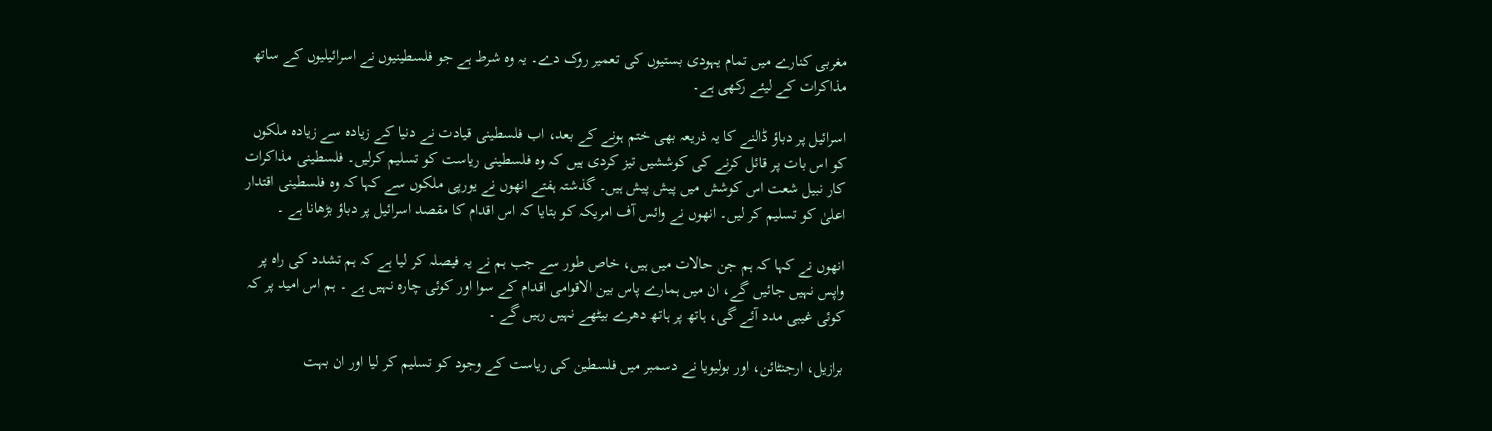مغربی کنارے میں تمام یہودی بستیوں کی تعمیر روک دے۔ یہ وہ شرط ہے جو فلسطینیوں نے اسرائیلیوں کے ساتھ مذاکرات کے لیئے رکھی ہے۔

اسرائیل پر دباؤ ڈالنے کا یہ ذریعہ بھی ختم ہونے کے بعد، اب فلسطینی قیادت نے دنیا کے زیادہ سے زیادہ ملکوں کو اس بات پر قائل کرنے کی کوششیں تیز کردی ہیں کہ وہ فلسطینی ریاست کو تسلیم کرلیں۔ فلسطینی مذاکرات کار نبیل شعت اس کوشش میں پیش پیش ہیں۔ گذشتہ ہفتے انھوں نے یورپی ملکوں سے کہا کہ وہ فلسطینی اقتدار اعلیٰ کو تسلیم کر لیں۔ انھوں نے وائس آف امریکہ کو بتایا کہ اس اقدام کا مقصد اسرائیل پر دباؤ بڑھانا ہے ۔

انھوں نے کہا کہ ہم جن حالات میں ہیں، خاص طور سے جب ہم نے یہ فیصلہ کر لیا ہے کہ ہم تشدد کی راہ پر واپس نہیں جائیں گے، ان میں ہمارے پاس بین الاقوامی اقدام کے سوا اور کوئی چارہ نہیں ہے ۔ ہم اس امید پر کہ کوئی غیبی مدد آئے گی، ہاتھ پر ہاتھ دھرے بیٹھے نہیں رہیں گے ۔

برازیل، ارجنٹائن، اور بولیویا نے دسمبر میں فلسطین کی ریاست کے وجود کو تسلیم کر لیا اور ان بہت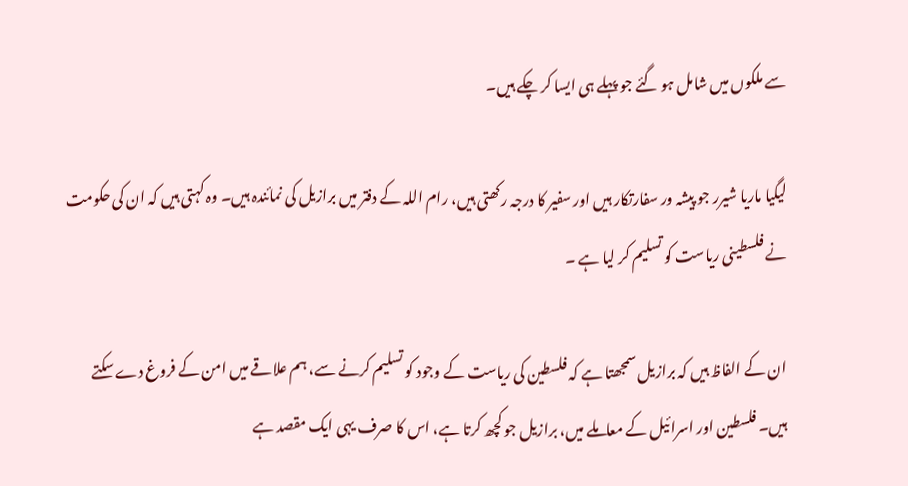سے ملکوں میں شامل ہو گئے جو پہلے ہی ایسا کر چکے ہیں۔

لیگیا ماریا شیرر جو پیشہ ور سفارتکار ہیں اور سفیر کا درجہ رکھتی ہیں، رام اللہ کے دفتر میں برازیل کی نمائندہ ہیں۔ وہ کہتی ہیں کہ ان کی حکومت نے فلسطینی ریاست کو تسلیم کر لیا ہے ۔

ان کے الفاظ ہیں کہ برازیل سمجھتا ہے کہ فلسطین کی ریاست کے وجود کو تسلیم کرنے سے، ہم علاقے میں امن کے فروغ دے سکتے ہیں۔ فلسطین اور اسرائیل کے معاملے میں، برازیل جو کچھ کرتا ہے، اس کا صرف یہی ایک مقصد ہے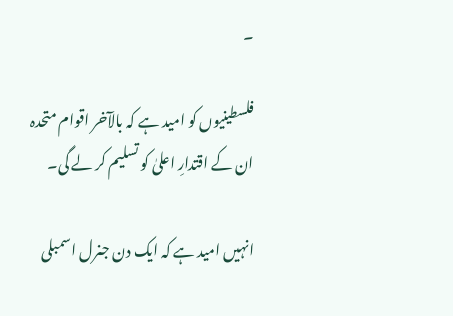۔

فلسطینیوں کو امید ہے کہ بالآخر اقوام متحدہ ان کے اقتدارِ اعلیٰ کو تسلیم کر لے گی۔

انہیں امید ہے کہ ایک دن جنرل اسمبلی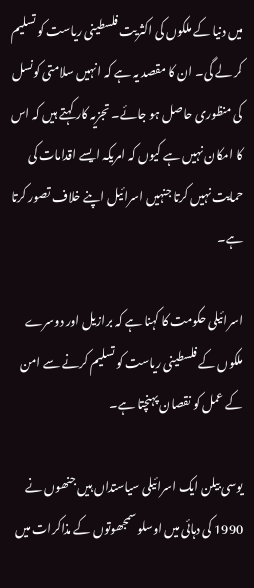میں دنیا کے ملکوں کی اکثریت فلسطینی ریاست کو تسلیم کر لے گی۔ ان کا مقصد یہ ہے کہ انہیں سلامتی کونسل کی منظوری حاصل ہو جائے۔ تجزیہ کار کہتے ہیں کہ اس کا امکان نہیں ہے کیوں کہ امریکہ ایسے اقدامات کی حمایت نہیں کرتا جنہیں اسرائیل اپنے خلاف تصور کرتا ہے۔

اسرائیلی حکومت کا کہنا ہے کہ برازیل اور دوسرے ملکوں کے فلسطینی ریاست کو تسلیم کرنے سے امن کے عمل کو نقصان پہنچتا ہے۔

یوسی بیلن ایک اسرائیلی سیاستداں ہیں جنھوں نے 1990 کی دہائی میں اوسلو سمجھوتوں کے مذاکرات میں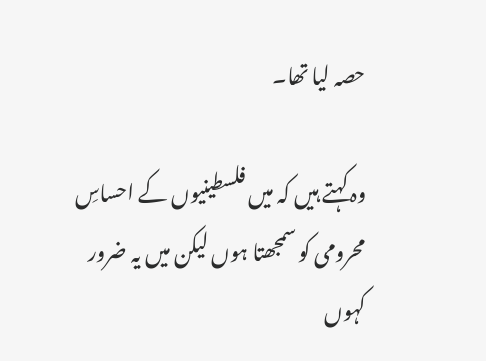حصہ لیا تھا۔

وہ کہتے ہیں کہ میں فلسطینیوں کے احساسِ محرومی کو سمجھتا ہوں لیکن میں یہ ضرور کہوں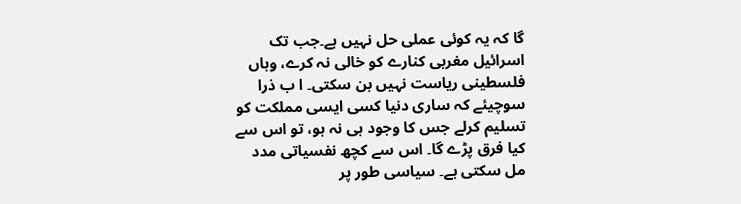گا کہ یہ کوئی عملی حل نہیں ہے۔جب تک اسرائیل مغربی کنارے کو خالی نہ کرے، وہاں فلسطینی ریاست نہیں بن سکتی۔ ا ب ذرا سوچیئے کہ ساری دنیا کسی ایسی مملکت کو تسلیم کرلے جس کا وجود ہی نہ ہو، تو اس سے کیا فرق پڑے گا۔ اس سے کچھ نفسیاتی مدد مل سکتی ہے۔ سیاسی طور پر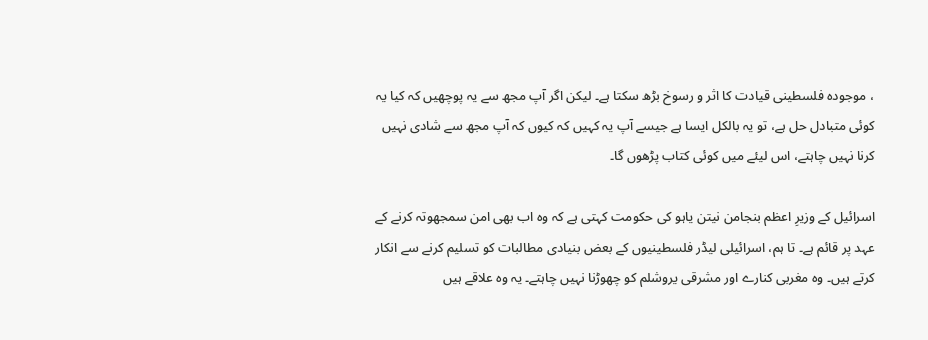، موجودہ فلسطینی قیادت کا اثر و رسوخ بڑھ سکتا ہے۔ لیکن اگر آپ مجھ سے یہ پوچھیں کہ کیا یہ کوئی متبادل حل ہے، تو یہ بالکل ایسا ہے جیسے آپ یہ کہیں کہ کیوں کہ آپ مجھ سے شادی نہیں کرنا نہیں چاہتے، اس لیئے میں کوئی کتاب پڑھوں گا۔

اسرائیل کے وزیرِ اعظم بنجامن نیتن یاہو کی حکومت کہتی ہے کہ وہ اب بھی امن سمجھوتہ کرنے کے عہد پر قائم ہے۔ تا ہم، اسرائیلی لیڈر فلسطینیوں کے بعض بنیادی مطالبات کو تسلیم کرنے سے انکار کرتے ہیں۔ وہ مغربی کنارے اور مشرقی یروشلم کو چھوڑنا نہیں چاہتے۔ یہ وہ علاقے ہیں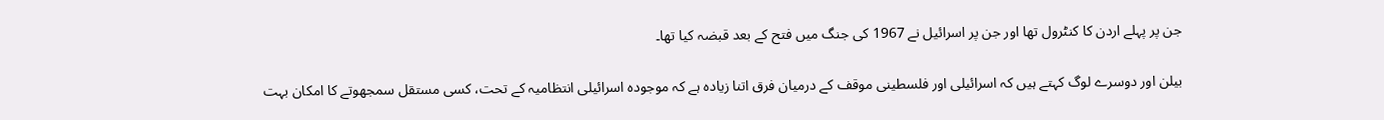جن پر پہلے اردن کا کنٹرول تھا اور جن پر اسرائیل نے 1967 کی جنگ میں فتح کے بعد قبضہ کیا تھا۔

بیلن اور دوسرے لوگ کہتے ہیں کہ اسرائیلی اور فلسطینی موقف کے درمیان فرق اتنا زیادہ ہے کہ موجودہ اسرائیلی انتظامیہ کے تحت، کسی مستقل سمجھوتے کا امکان بہت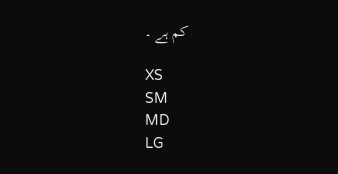کم ہے ۔

XS
SM
MD
LG